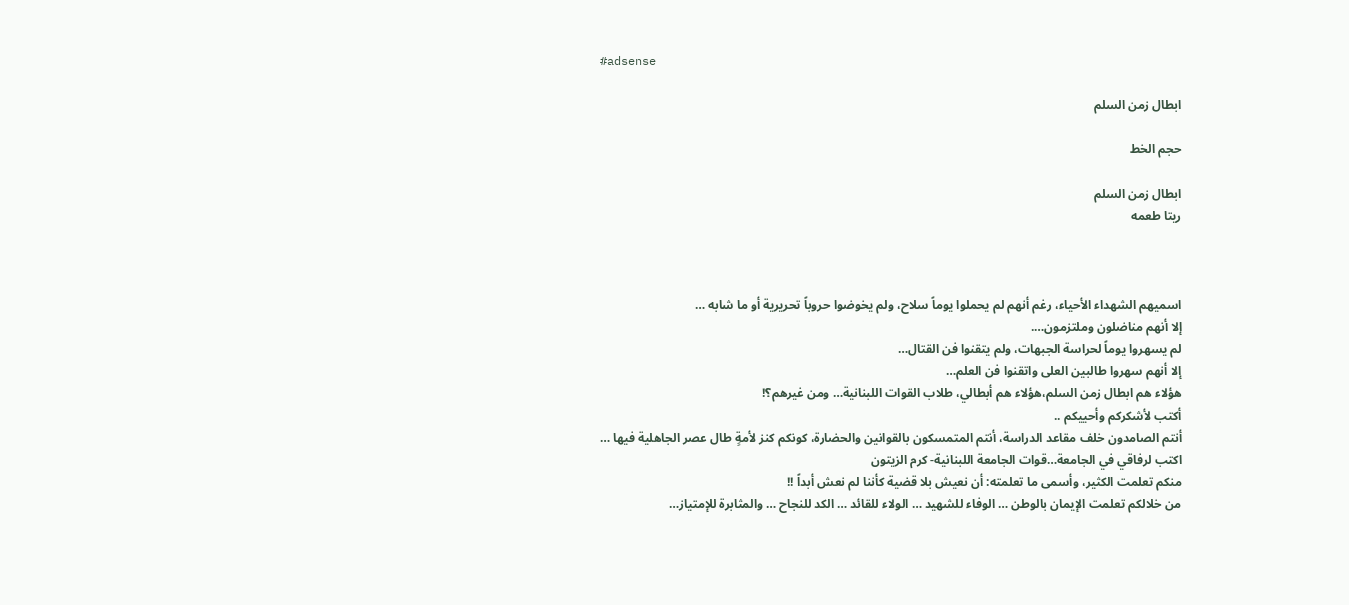#adsense

ابطال زمن السلم

حجم الخط

ابطال زمن السلم
ريتا طعمه



اسميهم الشهداء الأحياء، رغم أنهم لم يحملوا يوماً سلاح، ولم يخوضوا حروباً تحريرية أو ما شابه …
إلا أنهم مناضلون وملتزمون….
لم يسهروا يوماً لحراسة الجبهات، ولم يتقنوا فن القتال…
إلا أنهم سهروا طالبين العلى واتقنوا فن العلم…
هؤلاء هم ابطال زمن السلم،هؤلاء هم أبطالي، طلاب القوات اللبنانية… ومن غيرهم؟!
أكتب لأشكركم وأحييكم ..
أنتم الصامدون خلف مقاعد الدراسة، أنتم المتمسكون بالقوانين والحضارة، كونكم كنز لأمةٍ طال عصر الجاهلية فيها …
اكتب لرفاقي في الجامعة…قوات الجامعة اللبنانية- كرم الزيتون
منكم تعلمت الكثير، وأسمى ما تعلمته: أن نعيش بلا قضية كأننا لم نعش أبداً !!
من خلالكم تعلمت الإيمان بالوطن … الوفاء للشهيد … الولاء للقائد … الكد للنجاح … والمثابرة للإمتياز…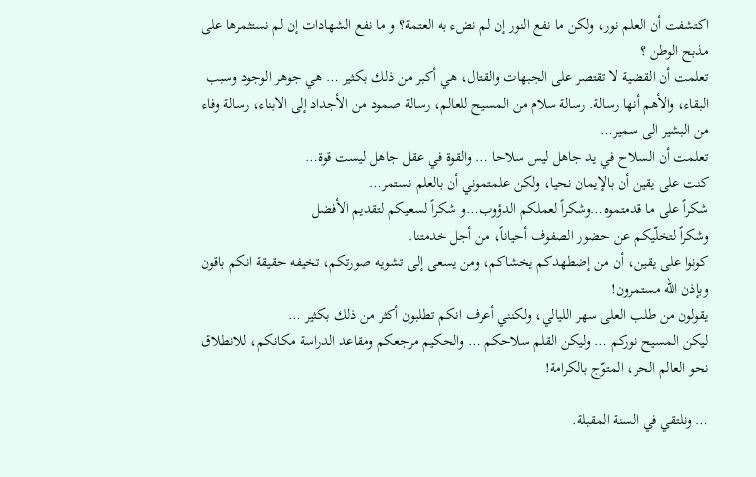اكتشفت أن العلم نور، ولكن ما نفع النور إن لم نضء به العتمة؟ و ما نفع الشهادات إن لم نستثمرها على مذبح الوطن ؟
تعلمت أن القضية لا تقتصر على الجبهات والقتال، هي أكبر من ذلك بكثير … هي جوهر الوجود وسبب البقاء، والأهم أنها رسالة. رسالة سلام من المسيح للعالم، رسالة صمود من الأجداد إلى الابناء، رسالة وفاء من البشير الى سمير…
تعلمت أن السلاح في يد جاهل ليس سلاحا … والقوة في عقل جاهل ليست قوة…
كنت على يقين أن بالإيمان نحيا، ولكن علمتموني أن بالعلم نستمر…
شكراً على ما قدمتموه…وشكراً لعملكم الدؤوب…و شكراً لسعيكم لتقديم الأفضل
وشكراً لتخلّيكم عن حضور الصفوف أحياناً، من أجل خدمتنا.
كونوا على يقين، أن من إضطهدكم يخشاكم، ومن يسعى إلى تشويه صورتكم، تخيفه حقيقة انكم باقون وبإذن الله مستمرون!
يقولون من طلب العلى سهر الليالي، ولكنني أعرف انكم تطلبون أكثر من ذلك بكثير …
ليكن المسيح نوركم … وليكن القلم سلاحكم … والحكيم مرجعكم ومقاعد الدراسة مكانكم، للانطلاق نحو العالم الحر، المتوّج بالكرامة!

… ونلتقي في السنة المقبلة.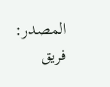المصدر:
فريق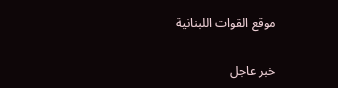موقع القوات اللبنانية

خبر عاجل